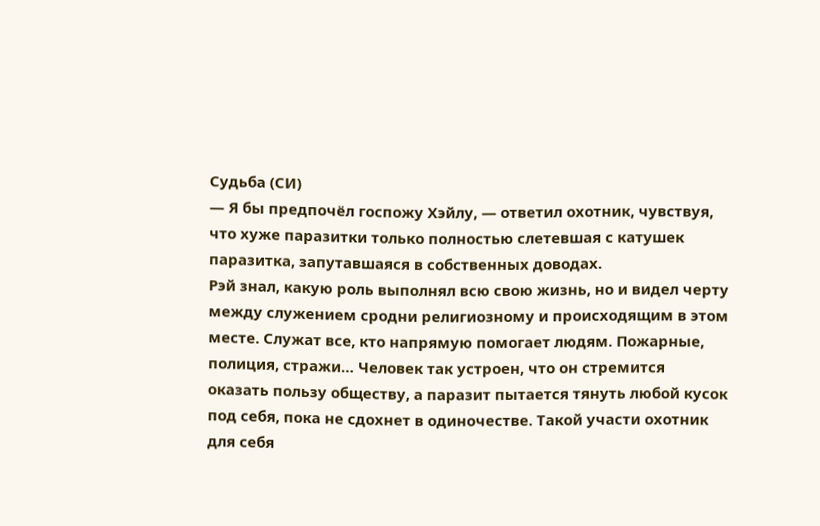Судьба (СИ)
— Я бы предпочёл госпожу Хэйлу, — ответил охотник, чувствуя, что хуже паразитки только полностью слетевшая с катушек паразитка, запутавшаяся в собственных доводах.
Рэй знал, какую роль выполнял всю свою жизнь, но и видел черту между служением сродни религиозному и происходящим в этом месте. Служат все, кто напрямую помогает людям. Пожарные, полиция, стражи… Человек так устроен, что он стремится оказать пользу обществу, а паразит пытается тянуть любой кусок под себя, пока не сдохнет в одиночестве. Такой участи охотник для себя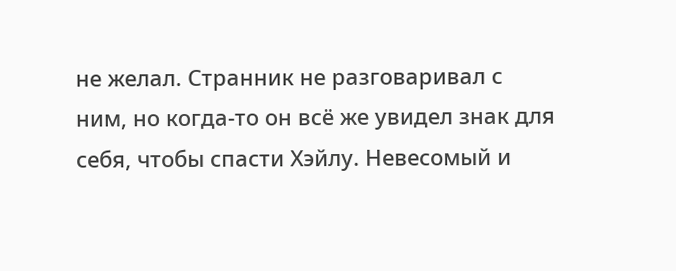не желал. Странник не разговаривал с ним, но когда-то он всё же увидел знак для себя, чтобы спасти Хэйлу. Невесомый и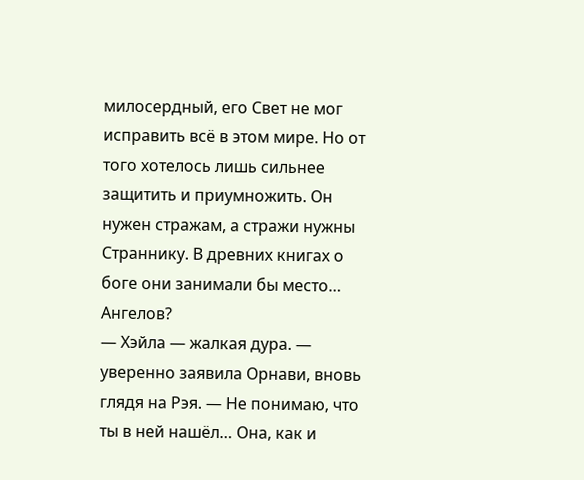милосердный, его Свет не мог исправить всё в этом мире. Но от того хотелось лишь сильнее защитить и приумножить. Он нужен стражам, а стражи нужны Страннику. В древних книгах о боге они занимали бы место… Ангелов?
— Хэйла — жалкая дура. — уверенно заявила Орнави, вновь глядя на Рэя. — Не понимаю, что ты в ней нашёл… Она, как и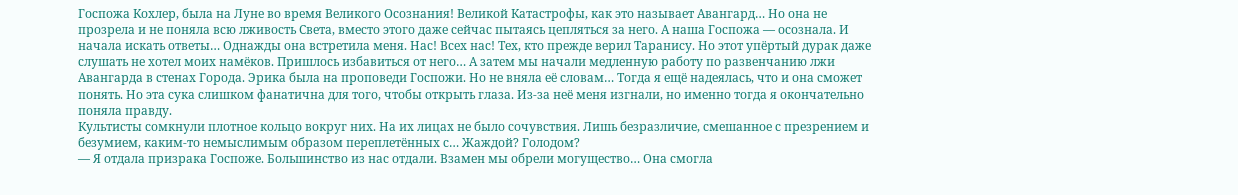Госпожа Кохлер, была на Луне во время Великого Осознания! Великой Катастрофы, как это называет Авангард… Но она не прозрела и не поняла всю лживость Света, вместо этого даже сейчас пытаясь цепляться за него. А наша Госпожа — осознала. И начала искать ответы… Однажды она встретила меня. Нас! Всех нас! Тех, кто прежде верил Таранису. Но этот упёртый дурак даже слушать не хотел моих намёков. Пришлось избавиться от него… А затем мы начали медленную работу по развенчанию лжи Авангарда в стенах Города. Эрика была на проповеди Госпожи. Но не вняла её словам… Тогда я ещё надеялась, что и она сможет понять. Но эта сука слишком фанатична для того, чтобы открыть глаза. Из-за неё меня изгнали, но именно тогда я окончательно поняла правду.
Культисты сомкнули плотное кольцо вокруг них. На их лицах не было сочувствия. Лишь безразличие, смешанное с презрением и безумием, каким-то немыслимым образом переплетённых с… Жаждой? Голодом?
— Я отдала призрака Госпоже. Большинство из нас отдали. Взамен мы обрели могущество… Она смогла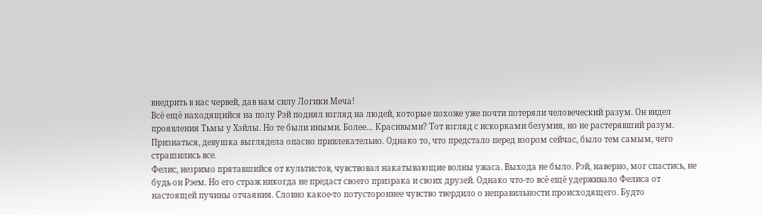внедрить в нас червей, дав нам силу Логики Меча!
Всё ещё находящийся на полу Рэй поднял взгляд на людей, которые похоже уже почти потеряли человеческий разум. Он видел проявления Тьмы у Хэйлы. Но те были иными. Более… Красивыми? Тот взгляд с искорками безумия, но не растерявший разум. Признаться, девушка выглядела опасно привлекательно. Однако то, что предстало перед взором сейчас, было тем самым, чего страшились все.
Фелис, незримо прятавшийся от культистов, чувствовал накатывающие волны ужаса. Выхода не было. Рэй, наверно, мог спастись, не будь он Рэем. Но его страж никогда не предаст своего призрака и своих друзей. Однако что-то всё ещё удерживало Фелиса от настоящей пучины отчаяния. Словно какое-то потустороннее чувство твердило о неправильности происходящего. Будто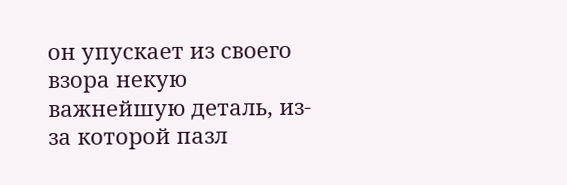он упускает из своего взора некую важнейшую деталь, из-за которой пазл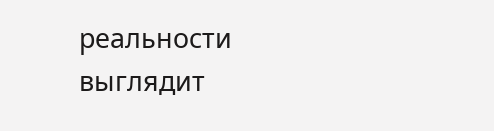реальности выглядит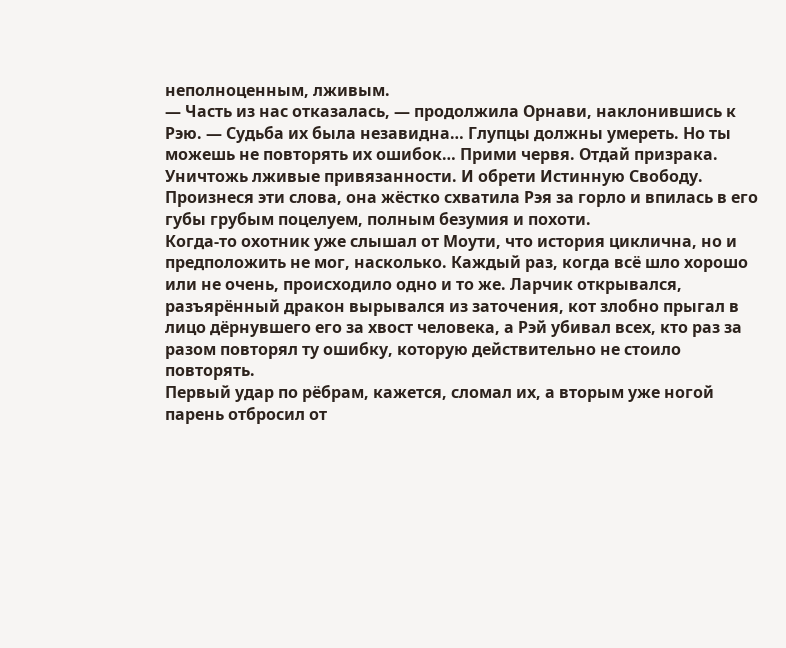неполноценным, лживым.
— Часть из нас отказалась, — продолжила Орнави, наклонившись к Рэю. — Судьба их была незавидна… Глупцы должны умереть. Но ты можешь не повторять их ошибок… Прими червя. Отдай призрака. Уничтожь лживые привязанности. И обрети Истинную Свободу.
Произнеся эти слова, она жёстко схватила Рэя за горло и впилась в его губы грубым поцелуем, полным безумия и похоти.
Когда-то охотник уже слышал от Моути, что история циклична, но и предположить не мог, насколько. Каждый раз, когда всё шло хорошо или не очень, происходило одно и то же. Ларчик открывался, разъярённый дракон вырывался из заточения, кот злобно прыгал в лицо дёрнувшего его за хвост человека, а Рэй убивал всех, кто раз за разом повторял ту ошибку, которую действительно не стоило повторять.
Первый удар по рёбрам, кажется, сломал их, а вторым уже ногой парень отбросил от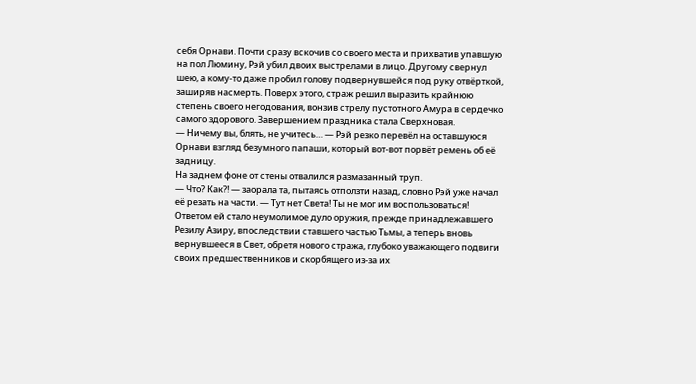себя Орнави. Почти сразу вскочив со своего места и прихватив упавшую на пол Люмину, Рэй убил двоих выстрелами в лицо. Другому свернул шею, а кому-то даже пробил голову подвернувшейся под руку отвёрткой, заширяв насмерть. Поверх этого, страж решил выразить крайнюю степень своего негодования, вонзив стрелу пустотного Амура в сердечко самого здорового. Завершением праздника стала Сверхновая.
— Ничему вы, блять, не учитесь… — Рэй резко перевёл на оставшуюся Орнави взгляд безумного папаши, который вот-вот порвёт ремень об её задницу.
На заднем фоне от стены отвалился размазанный труп.
— Что? Как?! — заорала та, пытаясь отползти назад, словно Рэй уже начал её резать на части. — Тут нет Света! Ты не мог им воспользоваться!
Ответом ей стало неумолимое дуло оружия, прежде принадлежавшего Резилу Азиру, впоследствии ставшего частью Тьмы, а теперь вновь вернувшееся в Свет, обретя нового стража, глубоко уважающего подвиги своих предшественников и скорбящего из-за их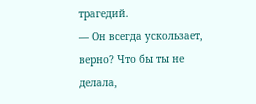трагедий.
— Он всегда ускользает, верно? Что бы ты не делала,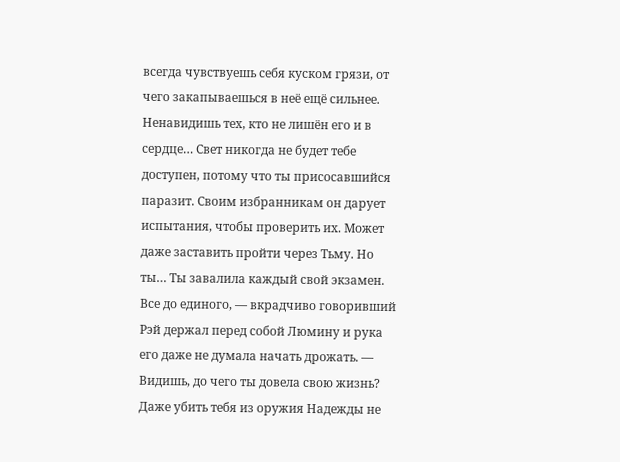всегда чувствуешь себя куском грязи, от чего закапываешься в неё ещё сильнее. Ненавидишь тех, кто не лишён его и в сердце… Свет никогда не будет тебе доступен, потому что ты присосавшийся паразит. Своим избранникам он дарует испытания, чтобы проверить их. Может даже заставить пройти через Тьму. Но ты… Ты завалила каждый свой экзамен. Все до единого, — вкрадчиво говоривший Рэй держал перед собой Люмину и рука его даже не думала начать дрожать. — Видишь, до чего ты довела свою жизнь? Даже убить тебя из оружия Надежды не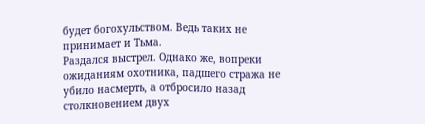будет богохульством. Ведь таких не принимает и Тьма.
Раздался выстрел. Однако же, вопреки ожиданиям охотника, падшего стража не убило насмерть, а отбросило назад столкновением двух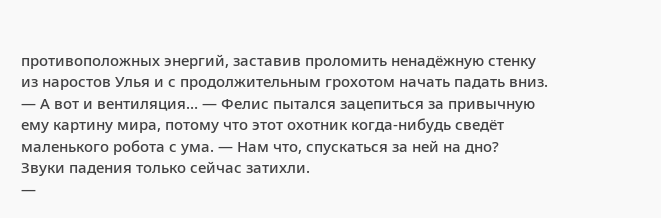противоположных энергий, заставив проломить ненадёжную стенку из наростов Улья и с продолжительным грохотом начать падать вниз.
— А вот и вентиляция… — Фелис пытался зацепиться за привычную ему картину мира, потому что этот охотник когда-нибудь сведёт маленького робота с ума. — Нам что, спускаться за ней на дно?
Звуки падения только сейчас затихли.
—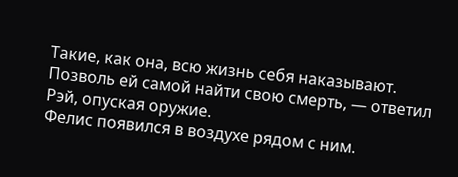Такие, как она, всю жизнь себя наказывают. Позволь ей самой найти свою смерть, — ответил Рэй, опуская оружие.
Фелис появился в воздухе рядом с ним.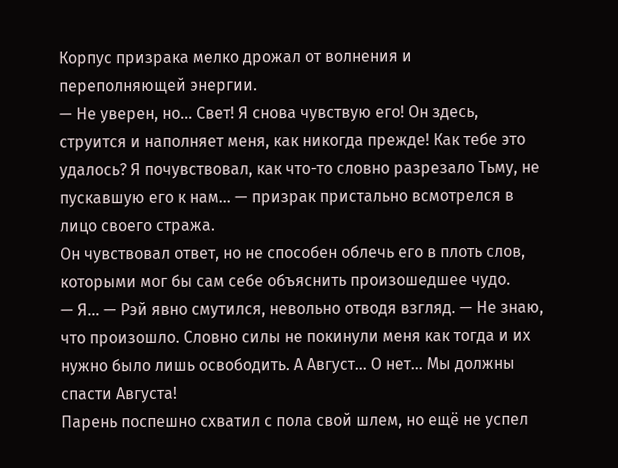Корпус призрака мелко дрожал от волнения и переполняющей энергии.
— Не уверен, но… Свет! Я снова чувствую его! Он здесь, струится и наполняет меня, как никогда прежде! Как тебе это удалось? Я почувствовал, как что-то словно разрезало Тьму, не пускавшую его к нам… — призрак пристально всмотрелся в лицо своего стража.
Он чувствовал ответ, но не способен облечь его в плоть слов, которыми мог бы сам себе объяснить произошедшее чудо.
— Я… — Рэй явно смутился, невольно отводя взгляд. — Не знаю, что произошло. Словно силы не покинули меня как тогда и их нужно было лишь освободить. А Август… О нет… Мы должны спасти Августа!
Парень поспешно схватил с пола свой шлем, но ещё не успел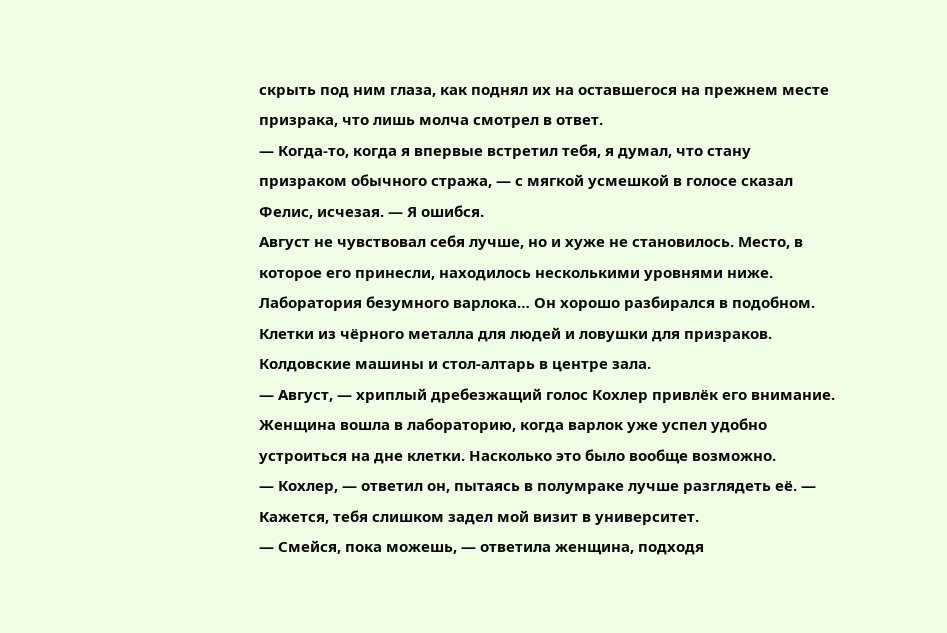скрыть под ним глаза, как поднял их на оставшегося на прежнем месте призрака, что лишь молча смотрел в ответ.
— Когда-то, когда я впервые встретил тебя, я думал, что стану призраком обычного стража, — с мягкой усмешкой в голосе сказал Фелис, исчезая. — Я ошибся.
Август не чувствовал себя лучше, но и хуже не становилось. Место, в которое его принесли, находилось несколькими уровнями ниже. Лаборатория безумного варлока… Он хорошо разбирался в подобном. Клетки из чёрного металла для людей и ловушки для призраков. Колдовские машины и стол-алтарь в центре зала.
— Август, — хриплый дребезжащий голос Кохлер привлёк его внимание.
Женщина вошла в лабораторию, когда варлок уже успел удобно устроиться на дне клетки. Насколько это было вообще возможно.
— Кохлер, — ответил он, пытаясь в полумраке лучше разглядеть её. — Кажется, тебя слишком задел мой визит в университет.
— Смейся, пока можешь, — ответила женщина, подходя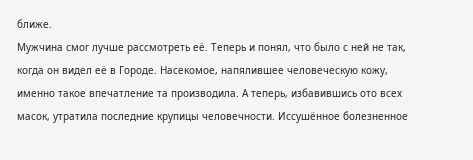ближе.
Мужчина смог лучше рассмотреть её. Теперь и понял, что было с ней не так, когда он видел её в Городе. Насекомое, напялившее человеческую кожу, именно такое впечатление та производила. А теперь, избавившись ото всех масок, утратила последние крупицы человечности. Иссушённое болезненное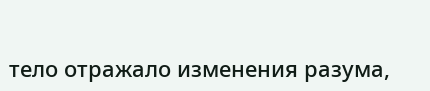тело отражало изменения разума,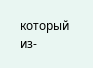который из-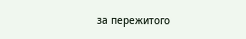за пережитого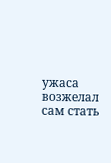ужаса возжелал сам стать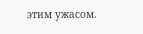этим ужасом.